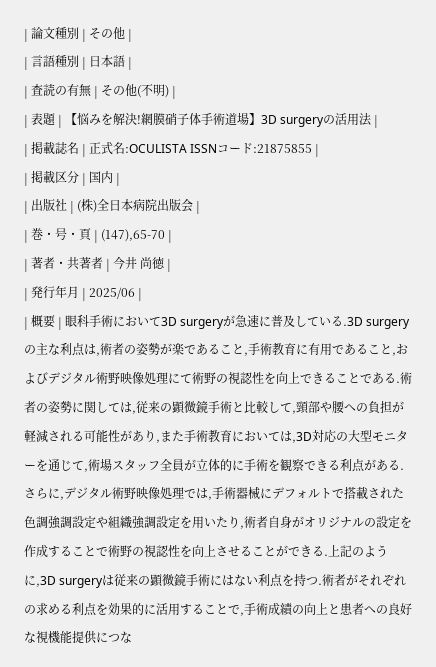| 論文種別 | その他 |
| 言語種別 | 日本語 |
| 査読の有無 | その他(不明) |
| 表題 | 【悩みを解決!網膜硝子体手術道場】3D surgeryの活用法 |
| 掲載誌名 | 正式名:OCULISTA ISSNコード:21875855 |
| 掲載区分 | 国内 |
| 出版社 | (株)全日本病院出版会 |
| 巻・号・頁 | (147),65-70 |
| 著者・共著者 | 今井 尚徳 |
| 発行年月 | 2025/06 |
| 概要 | 眼科手術において3D surgeryが急速に普及している.3D surgeryの主な利点は,術者の姿勢が楽であること,手術教育に有用であること,およびデジタル術野映像処理にて術野の視認性を向上できることである.術者の姿勢に関しては,従来の顕微鏡手術と比較して,頸部や腰への負担が軽減される可能性があり,また手術教育においては,3D対応の大型モニターを通じて,術場スタッフ全員が立体的に手術を観察できる利点がある.さらに,デジタル術野映像処理では,手術器械にデフォルトで搭載された色調強調設定や組織強調設定を用いたり,術者自身がオリジナルの設定を作成することで術野の視認性を向上させることができる.上記のように,3D surgeryは従来の顕微鏡手術にはない利点を持つ.術者がそれぞれの求める利点を効果的に活用することで,手術成績の向上と患者への良好な視機能提供につな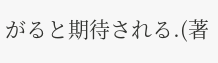がると期待される.(著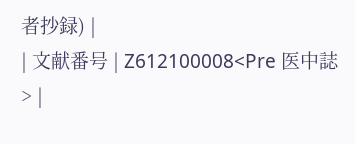者抄録) |
| 文献番号 | Z612100008<Pre 医中誌> |